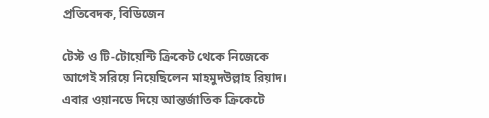প্রতিবেদক, বিডিজেন

টেস্ট ও টি-টোয়েন্টি ক্রিকেট থেকে নিজেকে আগেই সরিয়ে নিয়েছিলেন মাহমুদউল্লাহ রিয়াদ। এবার ওয়ানডে দিয়ে আন্তর্জাতিক ক্রিকেটে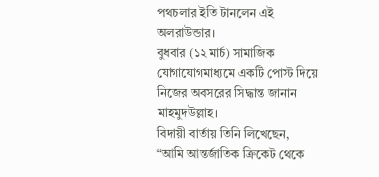পথচলার ইতি টানলেন এই অলরাউন্ডার।
বুধবার (১২ মার্চ) সামাজিক যোগাযোগমাধ্যমে একটি পোস্ট দিয়ে নিজের অবসরের সিদ্ধান্ত জানান মাহমুদউল্লাহ।
বিদায়ী বার্তায় তিনি লিখেছেন, “আমি আন্তর্জাতিক ক্রিকেট থেকে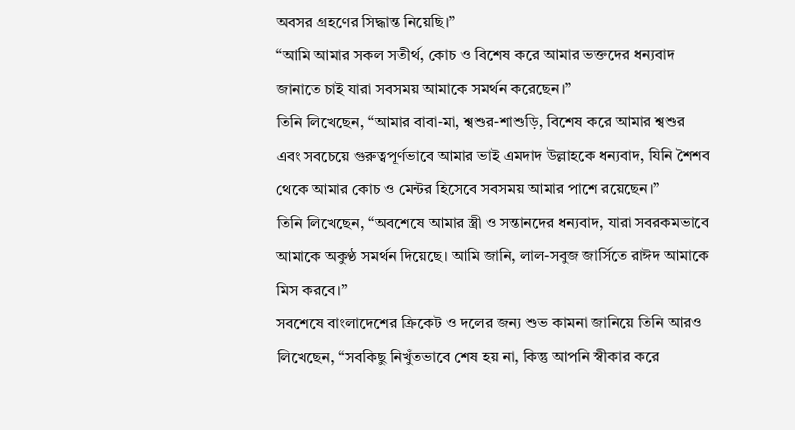অবসর গ্রহণের সিদ্ধান্ত নিয়েছি।”
“আমি আমার সকল সতীর্থ, কোচ ও বিশেষ করে আমার ভক্তদের ধন্যবাদ জানাতে চাই যারা সবসময় আমাকে সমর্থন করেছেন।”
তিনি লিখেছেন, “আমার বাবা-মা, শ্বশুর-শাশুড়ি, বিশেষ করে আমার শ্বশুর এবং সবচেয়ে গুরুত্বপূর্ণভাবে আমার ভাই এমদাদ উল্লাহকে ধন্যবাদ, যিনি শৈশব থেকে আমার কোচ ও মেন্টর হিসেবে সবসময় আমার পাশে রয়েছেন।”
তিনি লিখেছেন, “অবশেষে আমার স্ত্রী ও সন্তানদের ধন্যবাদ, যারা সবরকমভাবে আমাকে অকুণ্ঠ সমর্থন দিয়েছে। আমি জানি, লাল-সবুজ জার্সিতে রাঈদ আমাকে মিস করবে।”
সবশেষে বাংলাদেশের ক্রিকেট ও দলের জন্য শুভ কামনা জানিয়ে তিনি আরও লিখেছেন, “সবকিছু নিখুঁতভাবে শেষ হয় না, কিন্তু আপনি স্বীকার করে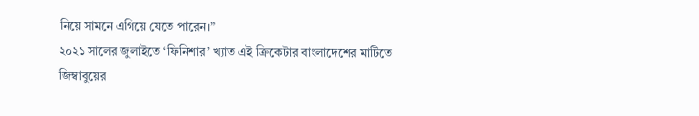নিয়ে সামনে এগিয়ে যেতে পারেন।”
২০২১ সালের জুলাইতে ‘ফিনিশার’ খ্যাত এই ক্রিকেটার বাংলাদেশের মাটিতে জিম্বাবুয়ের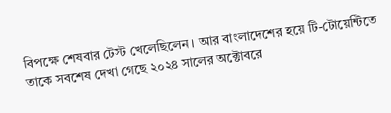বিপক্ষে শেষবার টেস্ট খেলেছিলেন। আর বাংলাদেশের হয়ে টি-টোয়েন্টিতে তাকে সবশেষ দেখা গেছে ২০২৪ সালের অক্টোবরে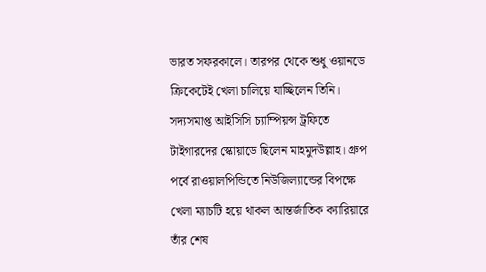ভারত সফরকালে। তারপর থেকে শুধু ওয়ানডে ক্রিকেটেই খেলা চালিয়ে যাচ্ছিলেন তিনি।
সদ্যসমাপ্ত আইসিসি চ্যাম্পিয়ন্স ট্রফিতে টাইগারদের স্কোয়াডে ছিলেন মাহমুদউল্লাহ। গ্রুপ পর্বে রাওয়ালপিন্ডিতে নিউজিল্যান্ডের বিপক্ষে খেলা ম্যাচটি হয়ে থাকল আন্তর্জাতিক ক্যারিয়ারে তাঁর শেষ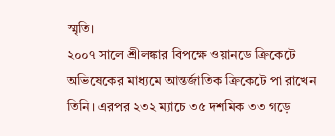স্মৃতি।
২০০৭ সালে শ্রীলঙ্কার বিপক্ষে ওয়ানডে ক্রিকেটে অভিষেকের মাধ্যমে আন্তর্জাতিক ক্রিকেটে পা রাখেন তিনি। এরপর ২৩২ ম্যাচে ৩৫ দশমিক ৩৩ গড়ে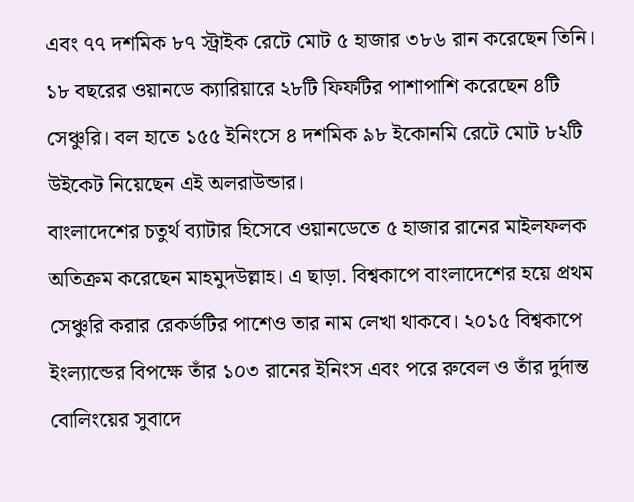এবং ৭৭ দশমিক ৮৭ স্ট্রাইক রেটে মোট ৫ হাজার ৩৮৬ রান করেছেন তিনি।
১৮ বছরের ওয়ানডে ক্যারিয়ারে ২৮টি ফিফটির পাশাপাশি করেছেন ৪টি সেঞ্চুরি। বল হাতে ১৫৫ ইনিংসে ৪ দশমিক ৯৮ ইকোনমি রেটে মোট ৮২টি উইকেট নিয়েছেন এই অলরাউন্ডার।
বাংলাদেশের চতুর্থ ব্যাটার হিসেবে ওয়ানডেতে ৫ হাজার রানের মাইলফলক অতিক্রম করেছেন মাহমুদউল্লাহ। এ ছাড়া. বিশ্বকাপে বাংলাদেশের হয়ে প্রথম সেঞ্চুরি করার রেকর্ডটির পাশেও তার নাম লেখা থাকবে। ২০১৫ বিশ্বকাপে ইংল্যান্ডের বিপক্ষে তাঁর ১০৩ রানের ইনিংস এবং পরে রুবেল ও তাঁর দুর্দান্ত বোলিংয়ের সুবাদে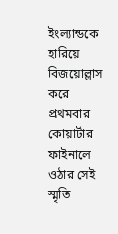ইংল্যান্ডকে হারিয়ে বিজয়োল্লাস করে প্রথমবার কোয়ার্টার ফাইনালে ওঠার সেই স্মৃতি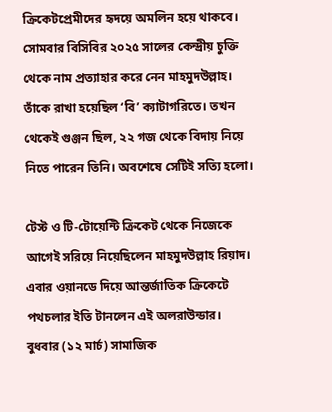ক্রিকেটপ্রেমীদের হৃদয়ে অমলিন হয়ে থাকবে।
সোমবার বিসিবির ২০২৫ সালের কেন্দ্রীয় চুক্তি থেকে নাম প্রত্যাহার করে নেন মাহমুদউল্লাহ। তাঁকে রাখা হয়েছিল ‘বি’ ক্যাটাগরিতে। তখন থেকেই গুঞ্জন ছিল, ২২ গজ থেকে বিদায় নিয়ে নিতে পারেন তিনি। অবশেষে সেটিই সত্যি হলো।

টেস্ট ও টি-টোয়েন্টি ক্রিকেট থেকে নিজেকে আগেই সরিয়ে নিয়েছিলেন মাহমুদউল্লাহ রিয়াদ। এবার ওয়ানডে দিয়ে আন্তর্জাতিক ক্রিকেটে পথচলার ইতি টানলেন এই অলরাউন্ডার।
বুধবার (১২ মার্চ) সামাজিক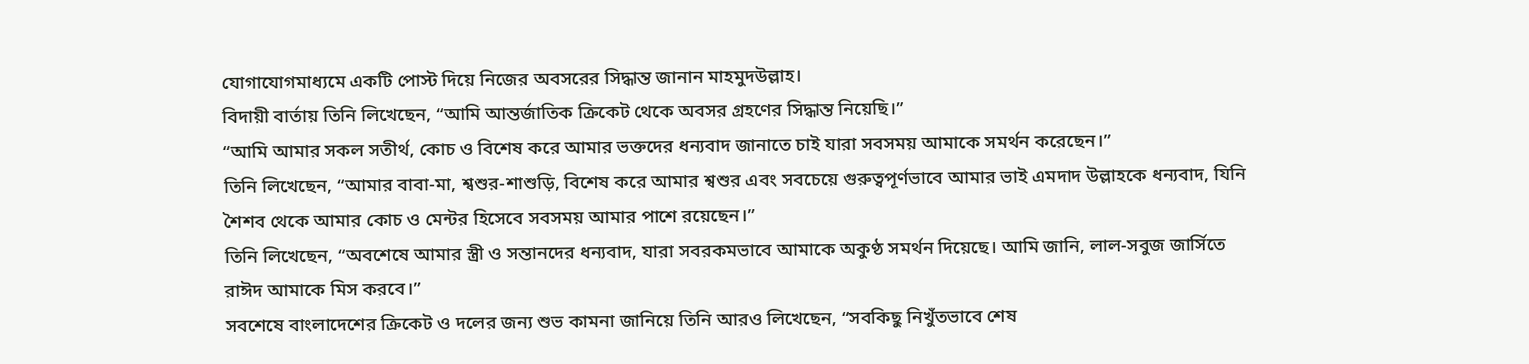যোগাযোগমাধ্যমে একটি পোস্ট দিয়ে নিজের অবসরের সিদ্ধান্ত জানান মাহমুদউল্লাহ।
বিদায়ী বার্তায় তিনি লিখেছেন, “আমি আন্তর্জাতিক ক্রিকেট থেকে অবসর গ্রহণের সিদ্ধান্ত নিয়েছি।”
“আমি আমার সকল সতীর্থ, কোচ ও বিশেষ করে আমার ভক্তদের ধন্যবাদ জানাতে চাই যারা সবসময় আমাকে সমর্থন করেছেন।”
তিনি লিখেছেন, “আমার বাবা-মা, শ্বশুর-শাশুড়ি, বিশেষ করে আমার শ্বশুর এবং সবচেয়ে গুরুত্বপূর্ণভাবে আমার ভাই এমদাদ উল্লাহকে ধন্যবাদ, যিনি শৈশব থেকে আমার কোচ ও মেন্টর হিসেবে সবসময় আমার পাশে রয়েছেন।”
তিনি লিখেছেন, “অবশেষে আমার স্ত্রী ও সন্তানদের ধন্যবাদ, যারা সবরকমভাবে আমাকে অকুণ্ঠ সমর্থন দিয়েছে। আমি জানি, লাল-সবুজ জার্সিতে রাঈদ আমাকে মিস করবে।”
সবশেষে বাংলাদেশের ক্রিকেট ও দলের জন্য শুভ কামনা জানিয়ে তিনি আরও লিখেছেন, “সবকিছু নিখুঁতভাবে শেষ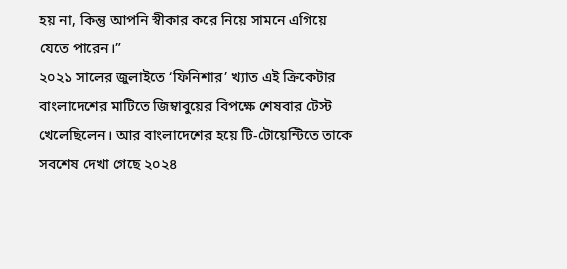হয় না, কিন্তু আপনি স্বীকার করে নিয়ে সামনে এগিয়ে যেতে পারেন।”
২০২১ সালের জুলাইতে ‘ফিনিশার’ খ্যাত এই ক্রিকেটার বাংলাদেশের মাটিতে জিম্বাবুয়ের বিপক্ষে শেষবার টেস্ট খেলেছিলেন। আর বাংলাদেশের হয়ে টি-টোয়েন্টিতে তাকে সবশেষ দেখা গেছে ২০২৪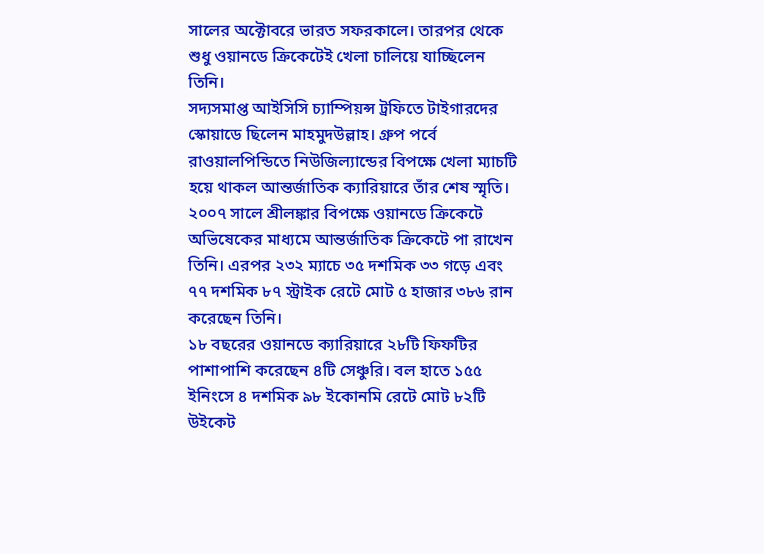সালের অক্টোবরে ভারত সফরকালে। তারপর থেকে শুধু ওয়ানডে ক্রিকেটেই খেলা চালিয়ে যাচ্ছিলেন তিনি।
সদ্যসমাপ্ত আইসিসি চ্যাম্পিয়ন্স ট্রফিতে টাইগারদের স্কোয়াডে ছিলেন মাহমুদউল্লাহ। গ্রুপ পর্বে রাওয়ালপিন্ডিতে নিউজিল্যান্ডের বিপক্ষে খেলা ম্যাচটি হয়ে থাকল আন্তর্জাতিক ক্যারিয়ারে তাঁর শেষ স্মৃতি।
২০০৭ সালে শ্রীলঙ্কার বিপক্ষে ওয়ানডে ক্রিকেটে অভিষেকের মাধ্যমে আন্তর্জাতিক ক্রিকেটে পা রাখেন তিনি। এরপর ২৩২ ম্যাচে ৩৫ দশমিক ৩৩ গড়ে এবং ৭৭ দশমিক ৮৭ স্ট্রাইক রেটে মোট ৫ হাজার ৩৮৬ রান করেছেন তিনি।
১৮ বছরের ওয়ানডে ক্যারিয়ারে ২৮টি ফিফটির পাশাপাশি করেছেন ৪টি সেঞ্চুরি। বল হাতে ১৫৫ ইনিংসে ৪ দশমিক ৯৮ ইকোনমি রেটে মোট ৮২টি উইকেট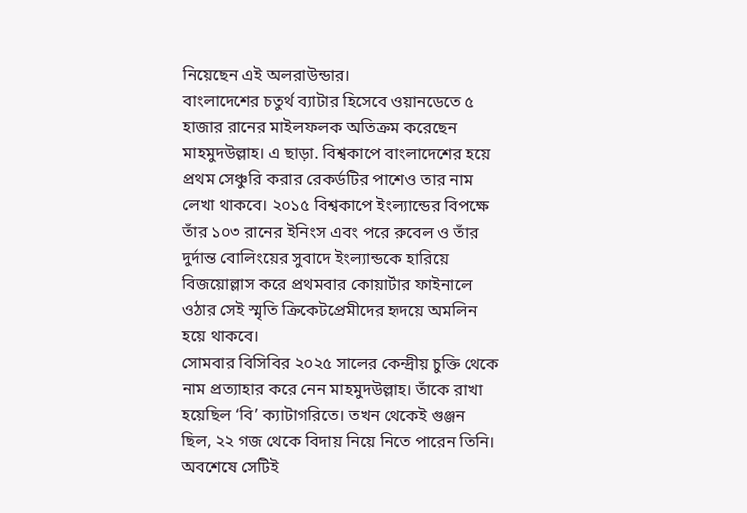নিয়েছেন এই অলরাউন্ডার।
বাংলাদেশের চতুর্থ ব্যাটার হিসেবে ওয়ানডেতে ৫ হাজার রানের মাইলফলক অতিক্রম করেছেন মাহমুদউল্লাহ। এ ছাড়া. বিশ্বকাপে বাংলাদেশের হয়ে প্রথম সেঞ্চুরি করার রেকর্ডটির পাশেও তার নাম লেখা থাকবে। ২০১৫ বিশ্বকাপে ইংল্যান্ডের বিপক্ষে তাঁর ১০৩ রানের ইনিংস এবং পরে রুবেল ও তাঁর দুর্দান্ত বোলিংয়ের সুবাদে ইংল্যান্ডকে হারিয়ে বিজয়োল্লাস করে প্রথমবার কোয়ার্টার ফাইনালে ওঠার সেই স্মৃতি ক্রিকেটপ্রেমীদের হৃদয়ে অমলিন হয়ে থাকবে।
সোমবার বিসিবির ২০২৫ সালের কেন্দ্রীয় চুক্তি থেকে নাম প্রত্যাহার করে নেন মাহমুদউল্লাহ। তাঁকে রাখা হয়েছিল ‘বি’ ক্যাটাগরিতে। তখন থেকেই গুঞ্জন ছিল, ২২ গজ থেকে বিদায় নিয়ে নিতে পারেন তিনি। অবশেষে সেটিই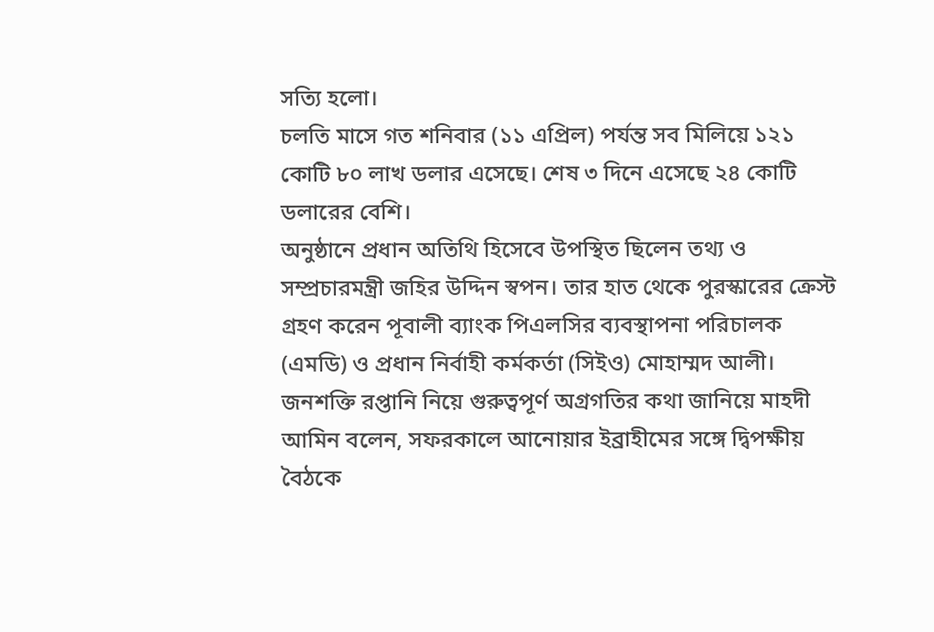সত্যি হলো।
চলতি মাসে গত শনিবার (১১ এপ্রিল) পর্যন্ত সব মিলিয়ে ১২১ কোটি ৮০ লাখ ডলার এসেছে। শেষ ৩ দিনে এসেছে ২৪ কোটি ডলারের বেশি।
অনুষ্ঠানে প্রধান অতিথি হিসেবে উপস্থিত ছিলেন তথ্য ও সম্প্রচারমন্ত্রী জহির উদ্দিন স্বপন। তার হাত থেকে পুরস্কারের ক্রেস্ট গ্রহণ করেন পূবালী ব্যাংক পিএলসির ব্যবস্থাপনা পরিচালক (এমডি) ও প্রধান নির্বাহী কর্মকর্তা (সিইও) মোহাম্মদ আলী।
জনশক্তি রপ্তানি নিয়ে গুরুত্বপূর্ণ অগ্রগতির কথা জানিয়ে মাহদী আমিন বলেন, সফরকালে আনোয়ার ইব্রাহীমের সঙ্গে দ্বিপক্ষীয় বৈঠকে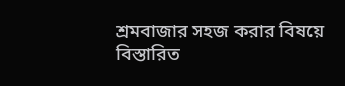শ্রমবাজার সহজ করার বিষয়ে বিস্তারিত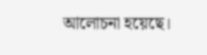আলোচনা হয়েছে।